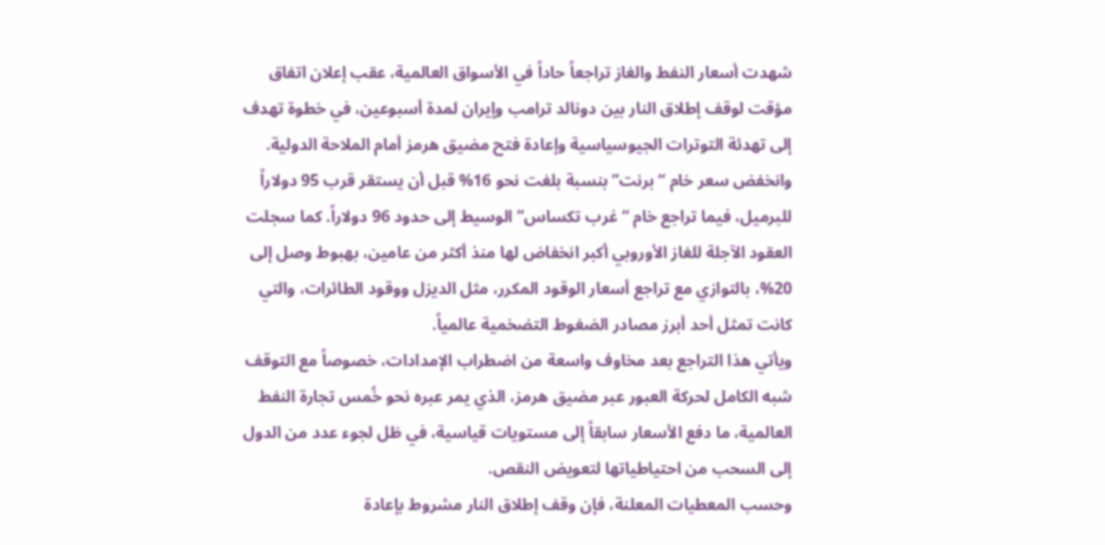شهدت أسعار النفط والغاز تراجعاً حاداً في الأسواق العالمية، عقب إعلان اتفاق مؤقت لوقف إطلاق النار بين دونالد ترامب وإيران لمدة أسبوعين، في خطوة تهدف إلى تهدئة التوترات الجيوسياسية وإعادة فتح مضيق هرمز أمام الملاحة الدولية.
وانخفض سعر خام “برنت” بنسبة بلغت نحو 16% قبل أن يستقر قرب 95 دولاراً للبرميل، فيما تراجع خام “غرب تكساس” الوسيط إلى حدود 96 دولاراً. كما سجلت العقود الآجلة للغاز الأوروبي أكبر انخفاض لها منذ أكثر من عامين، بهبوط وصل إلى 20%، بالتوازي مع تراجع أسعار الوقود المكرر، مثل الديزل ووقود الطائرات، والتي كانت تمثل أحد أبرز مصادر الضغوط التضخمية عالمياً.
ويأتي هذا التراجع بعد مخاوف واسعة من اضطراب الإمدادات، خصوصاً مع التوقف شبه الكامل لحركة العبور عبر مضيق هرمز، الذي يمر عبره نحو خُمس تجارة النفط العالمية، ما دفع الأسعار سابقاً إلى مستويات قياسية، في ظل لجوء عدد من الدول إلى السحب من احتياطياتها لتعويض النقص.
وحسب المعطيات المعلنة، فإن وقف إطلاق النار مشروط بإعادة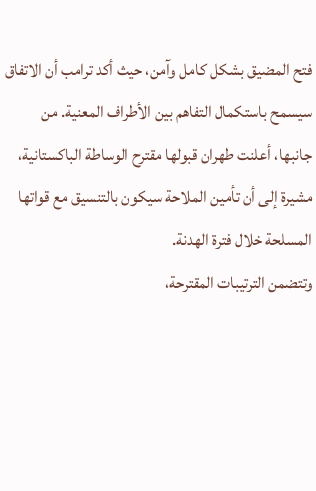فتح المضيق بشكل كامل وآمن، حيث أكد ترامب أن الاتفاق سيسمح باستكمال التفاهم بين الأطراف المعنية. من جانبها، أعلنت طهران قبولها مقترح الوساطة الباكستانية، مشيرة إلى أن تأمين الملاحة سيكون بالتنسيق مع قواتها المسلحة خلال فترة الهدنة.
وتتضمن الترتيبات المقترحة،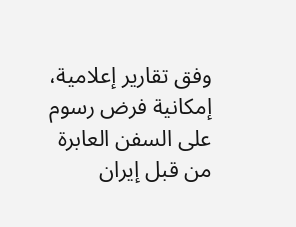وفق تقارير إعلامية، إمكانية فرض رسوم على السفن العابرة من قبل إيران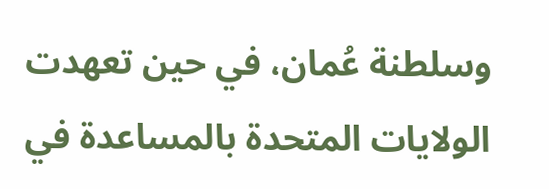وسلطنة عُمان، في حين تعهدت الولايات المتحدة بالمساعدة في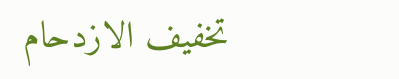تخفيف الازدحام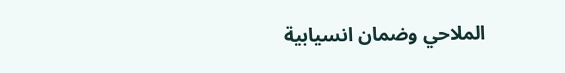الملاحي وضمان انسيابية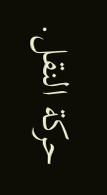حركة النقل.